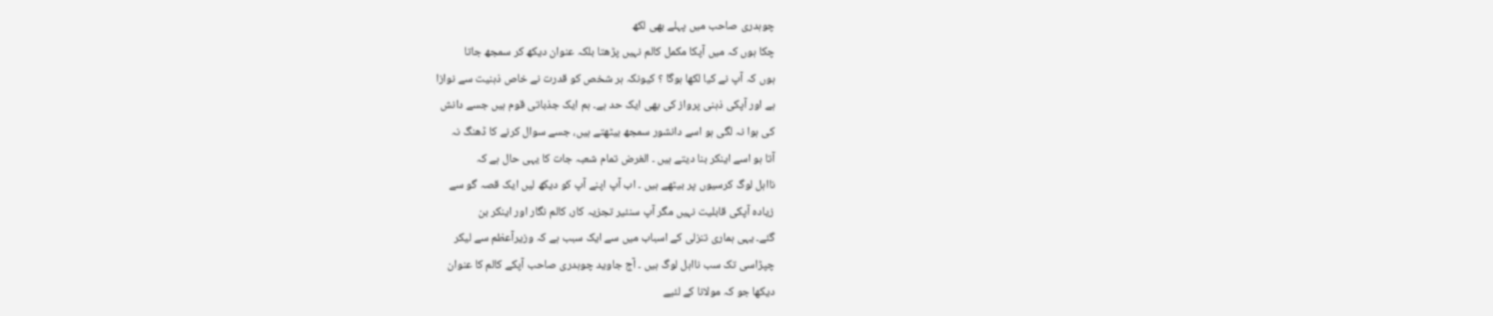چوہدری صاحب میں پہلے بھی لکھ
چکا ہوں کہ میں آپکا مکمل کالم نہیں پڑھتا بلکہ عنوان دیکھ کر سمجھ جاتا
ہوں کہ آپ نے کیا لکھا ہوگا ؟ کیونکہ ہر شخص کو قدرت نے خاص ذہنیت سے نوازا
ہے اور آپکی ذہنی پرواز کی بھی ایک حد ہے۔ ہم ایک جذباتی قوم ہیں جسے دانش
کی ہوا نہ لگی ہو اسے دانشور سمجھ بیٹھتے ہیں، جسے سوال کرنے کا ڈھنگ نہ
آتا ہو اسے اینکر بنا دیتے ہیں ۔ الغرض تمام شعبہ جات کا یہی حال ہے کہ
نااہل لوگ کرسیوں پر بیٹھے ہیں ۔ اب آپ اپنے آپ کو دیکھ لیں ایک قصہ گو سے
زیادہ آپکی قابلیت نہیں مگر آپ سنئیر تجزیہ کار، کالم نگار اور اینکر بن
گئے۔ یہی ہماری تنزلی کے اسباب میں سے ایک سبب ہے کہ وزیرآعظم سے لیکر
چپڑاسی تک سب نااہل لوگ ہیں ۔ آج جاوید چوہدری صاحب آپکے کالم کا عنوان
دیکھا جو کہ مولانا کے لئیے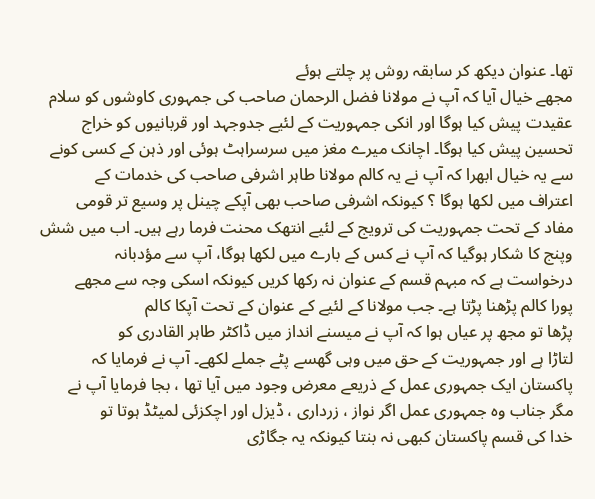تھا۔ عنوان دیکھ کر سابقہ روش پر چلتے ہوئے
مجھے خیال آیا کہ آپ نے مولانا فضل الرحمان صاحب کی جمہوری کاوشوں کو سلام
عقیدت پیش کیا ہوگا اور انکی جمہوریت کے لئیے جدوجہد اور قربانیوں کو خراج
تحسین پیش کیا ہوگا۔ اچانک میرے مغز میں سرسراہٹ ہوئی اور ذہن کے کسی کونے
سے یہ خیال ابھرا کہ آپ نے یہ کالم مولانا طاہر اشرفی صاحب کی خدمات کے
اعتراف میں لکھا ہوگا ؟ کیونکہ اشرفی صاحب بھی آپکے چینل پر وسیع تر قومی
مفاد کے تحت جمہوریت کی ترویج کے لئیے انتھک محنت فرما رہے ہیں۔ اب میں شش
وپنج کا شکار ہوگیا کہ آپ نے کس کے بارے میں لکھا ہوگا، آپ سے مؤدبانہ
درخواست ہے کہ مبہم قسم کے عنوان نہ رکھا کریں کیونکہ اسکی وجہ سے مجھے
پورا کالم پڑھنا پڑتا ہے۔ جب مولانا کے لئیے کے عنوان کے تحت آپکا کالم
پڑھا تو مجھ پر عیاں ہوا کہ آپ نے میسنے انداز میں ڈاکٹر طاہر القادری کو
لتاڑا ہے اور جمہوریت کے حق میں وہی گھسے پٹے جملے لکھے۔ آپ نے فرمایا کہ
پاکستان ایک جمہوری عمل کے ذریعے معرض وجود میں آیا تھا ، بجا فرمایا آپ نے
مگر جناب وہ جمہوری عمل اگر نواز ، زرداری ، ڈیزل اور اچکزئی لمیٹڈ ہوتا تو
خدا کی قسم پاکستان کبھی نہ بنتا کیونکہ یہ جگاڑی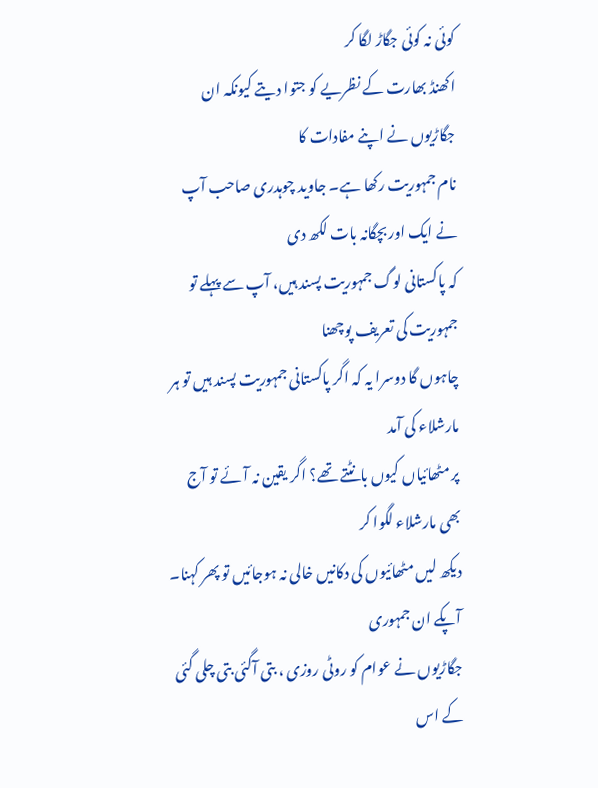کوئی نہ کوئی جگاڑ لگا کر
اکھنڈ بھارت کے نظریے کو جتوا دیتے کیونکہ ان جگاڑیوں نے اپنے مفادات کا
نام جمہوریت رکھا ہے۔ جاوید چوہدری صاحب آپ نے ایک اور بچگانہ بات لکھ دی
کہ پاکستانی لوگ جمہوریت پسند ہیں، آپ سے پہلے تو جمہوریت کی تعریف پوچھنا
چاہوں گا دوسرا یہ کہ اگر پاکستانی جمہوریت پسند ہیں تو ہر مارشلاء کی آمد
پر مٹھائیاں کیوں بانٹتے تھے؟ اگر یقین نہ آئے تو آج بھی مارشلاء لگوا کر
دیکھ لیں مٹھائیوں کی دکانیں خالی نہ ہوجائیں تو پھر کہنا۔ آپکے ان جمہوری
جگاڑیوں نے عوام کو روٹی روزی ، بتی آگئی بتی چلی گئی کے اس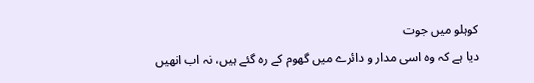کوہلو میں جوت
دیا ہے کہ وہ اسی مدار و دائرے میں گھوم کے رہ گئے ہیں، نہ اب انھیں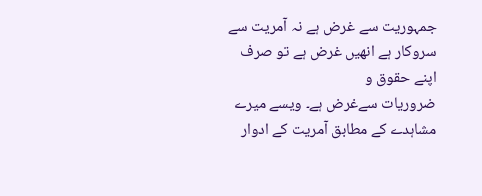جمہوریت سے غرض ہے نہ آمریت سے سروکار ہے انھیں غرض ہے تو صرف اپنے حقوق و
ضروریات سےغرض ہے۔ ویسے میرے مشاہدے کے مطابق آمریت کے ادوار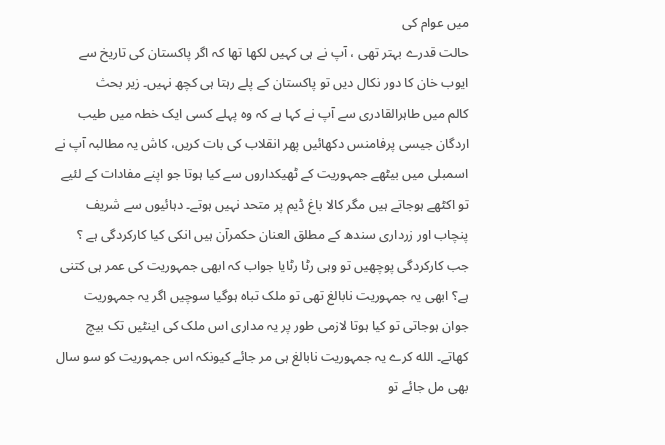میں عوام کی
حالت قدرے بہتر تھی ، آپ نے ہی کہیں لکھا تھا کہ اگر پاکستان کی تاریخ سے
ایوب خان کا دور نکال دیں تو پاکستان کے پلے رہتا ہی کچھ نہیں۔ زیر بحث
کالم میں طاہرالقادری سے آپ نے کہا ہے کہ وہ پہلے کسی ایک خطہ میں طیب
اردگان جیسی پرفامنس دکھائیں پھر انقلاب کی بات کریں، کاش یہ مطالبہ آپ نے
اسمبلی میں بیٹھے جمہوریت کے ٹھیکداروں سے کیا ہوتا جو اپنے مفادات کے لئیے
تو اکٹھے ہوجاتے ہیں مگر کالا باغ ڈیم پر متحد نہیں ہوتے۔ دہائیوں سے شریف
پنچاب اور زرداری سندھ کے مطلق العنان حکمرآن ہیں انکی کیا کارکردگی ہے ؟
جب کارکردگی پوچھیں تو وہی رٹا رٹایا جواب کہ ابھی جمہوریت کی عمر ہی کتنی
ہے؟ ابھی یہ جمہوریت نابالغ تھی تو ملک تباہ ہوگیا سوچیں اگر یہ جمہوریت
جوان ہوجاتی تو کیا ہوتا لازمی طور پر یہ مداری اس ملک کی اینٹیں تک بیچ
کھاتے۔ الله کرے یہ جمہوریت نابالغ ہی مر جائے کیونکہ اس جمہوریت کو سو سال
بھی مل جائے تو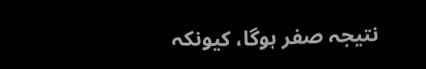نتیجہ صفر ہوگا، کیونکہ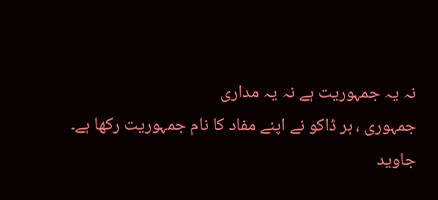نہ یہ جمہوریت ہے نہ یہ مداری
جمہوری ، ہر ڈاکو نے اپنے مفاد کا نام جمہوریت رکھا ہے۔
جاوید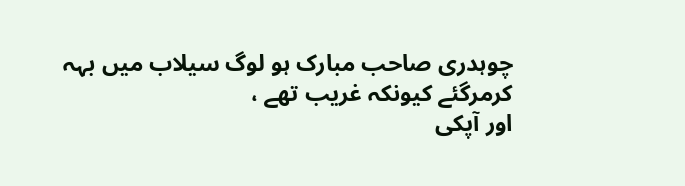چوہدری صاحب مبارک ہو لوگ سیلاب میں بہہ کرمرگئے کیونکہ غریب تھے ،
اور آپکی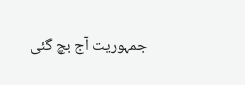جمہوریت آج بچ گئی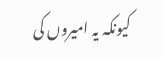کیونکہ یہ امیروں کی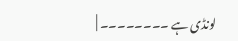لونڈی ہے ۔۔۔۔۔۔۔۔ |